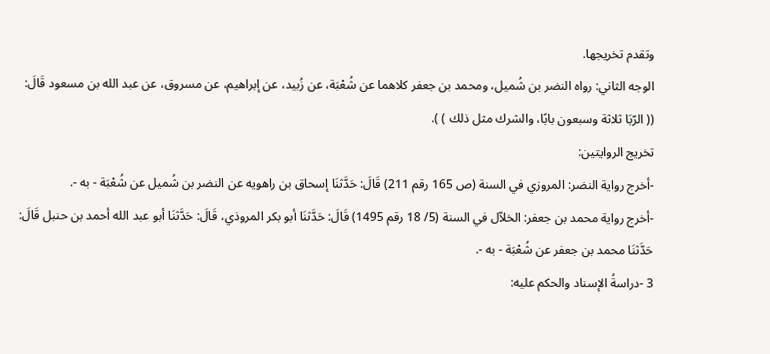وتقدم تخريجها.
الوجه الثاني: رواه النضر بن شُميل، ومحمد بن جعفر كلاهما عن شُعْبَة، عن زُبيد، عن إبراهيم، عن مسروق، عن عبد الله بن مسعود قَالَ: (( الرّبَا ثلاثة وسبعون بابًا، والشرك مثل ذلك ) ).
تخريج الروايتين:
-أخرج رواية النضر: المروزي في السنة (ص 165 رقم 211) قَالَ: حَدَّثنَا إسحاق بن راهويه عن النضر بن شُميل عن شُعْبَة - به -.
-أخرج رواية محمد بن جعفر: الخلاّل في السنة (5/ 18 رقم 1495) قَالَ: حَدَّثنَا أبو بكر المروذي، قَالَ: حَدَّثنَا أبو عبد الله أحمد بن حنبل قَالَ: حَدَّثنَا محمد بن جعفر عن شُعْبَة - به -.
3 -دراسةُ الإسناد والحكم عليه: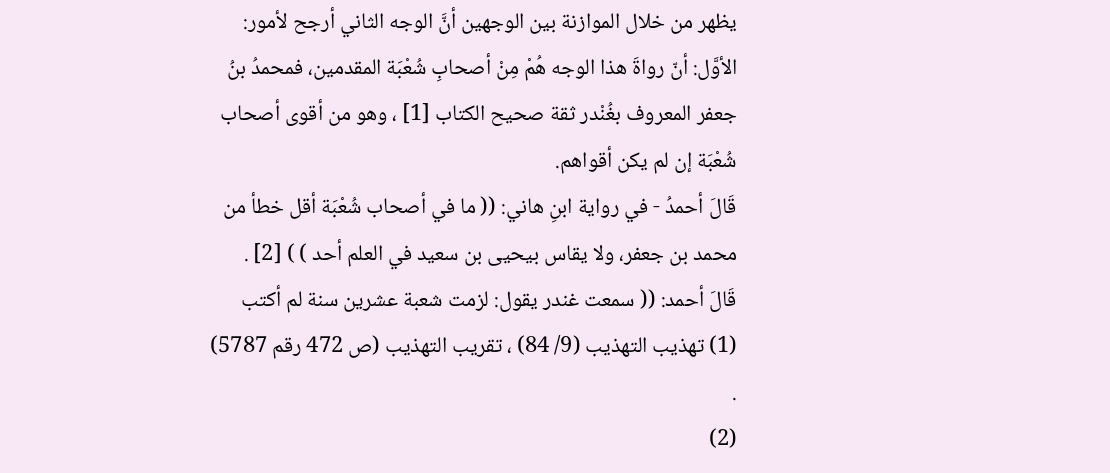يظهر من خلال الموازنة بين الوجهين أنَّ الوجه الثاني أرجح لأمور:
الأوَّل: أنّ رواةَ هذا الوجه هُمْ مِنْ أصحابِ شُعْبَة المقدمين، فمحمدُ بنُ جعفر المعروف بغُنْدر ثقة صحيح الكتاب [1] ، وهو من أقوى أصحاب شُعْبَة إن لم يكن أقواهم.
قَالَ أحمدُ - في رواية ابنِ هاني: (( ما في أصحاب شُعْبَة أقل خطأ من محمد بن جعفر، ولا يقاس بيحيى بن سعيد في العلم أحد ) ) [2] .
قَالَ أحمد: (( سمعت غندر يقول: لزمت شعبة عشرين سنة لم أكتب
(1) تهذيب التهذيب (9/ 84) ، تقريب التهذيب (ص 472 رقم 5787) .
(2)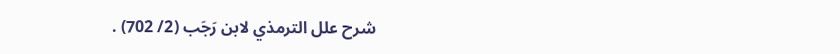شرح علل الترمذي لابن رَجَب (2/ 702) .